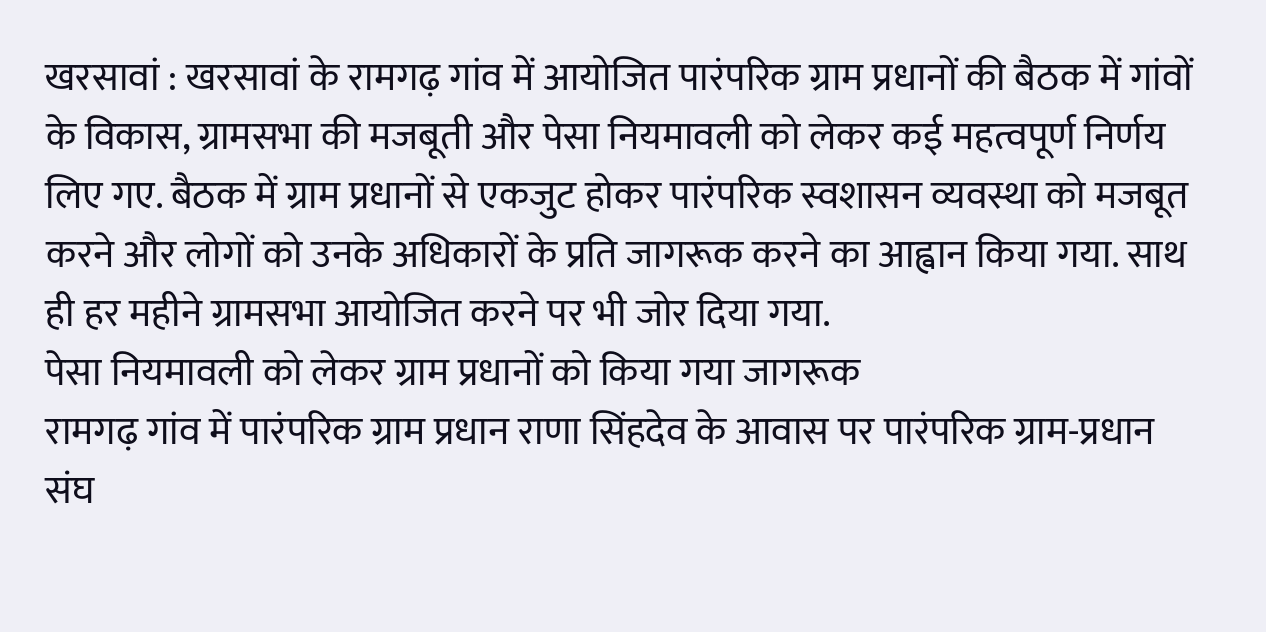खरसावां : खरसावां के रामगढ़ गांव में आयोजित पारंपरिक ग्राम प्रधानों की बैठक में गांवों के विकास, ग्रामसभा की मजबूती और पेसा नियमावली को लेकर कई महत्वपूर्ण निर्णय लिए गए. बैठक में ग्राम प्रधानों से एकजुट होकर पारंपरिक स्वशासन व्यवस्था को मजबूत करने और लोगों को उनके अधिकारों के प्रति जागरूक करने का आह्वान किया गया. साथ ही हर महीने ग्रामसभा आयोजित करने पर भी जोर दिया गया.
पेसा नियमावली को लेकर ग्राम प्रधानों को किया गया जागरूक
रामगढ़ गांव में पारंपरिक ग्राम प्रधान राणा सिंहदेव के आवास पर पारंपरिक ग्राम-प्रधान संघ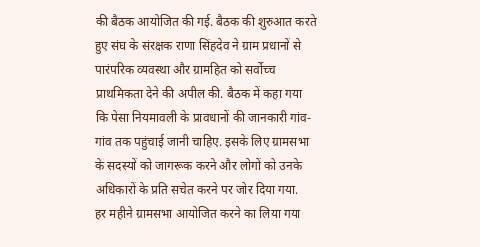की बैठक आयोजित की गई. बैठक की शुरुआत करते हुए संघ के संरक्षक राणा सिंहदेव ने ग्राम प्रधानों से पारंपरिक व्यवस्था और ग्रामहित को सर्वोच्च प्राथमिकता देने की अपील की. बैठक में कहा गया कि पेसा नियमावली के प्रावधानों की जानकारी गांव-गांव तक पहुंचाई जानी चाहिए. इसके लिए ग्रामसभा के सदस्यों को जागरूक करने और लोगों को उनके अधिकारों के प्रति सचेत करने पर जोर दिया गया.
हर महीने ग्रामसभा आयोजित करने का लिया गया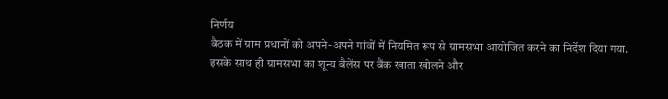निर्णय
बैठक में ग्राम प्रधानों को अपने-अपने गांवों में नियमित रूप से ग्रामसभा आयोजित करने का निर्देश दिया गया. इसके साथ ही ग्रामसभा का शून्य बैलेंस पर बैंक खाता खोलने और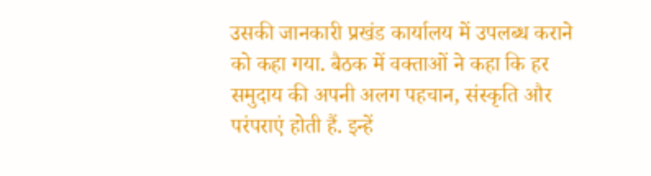उसकी जानकारी प्रखंड कार्यालय में उपलब्ध कराने को कहा गया. बैठक में वक्ताओं ने कहा कि हर समुदाय की अपनी अलग पहचान, संस्कृति और परंपराएं होती हैं. इन्हें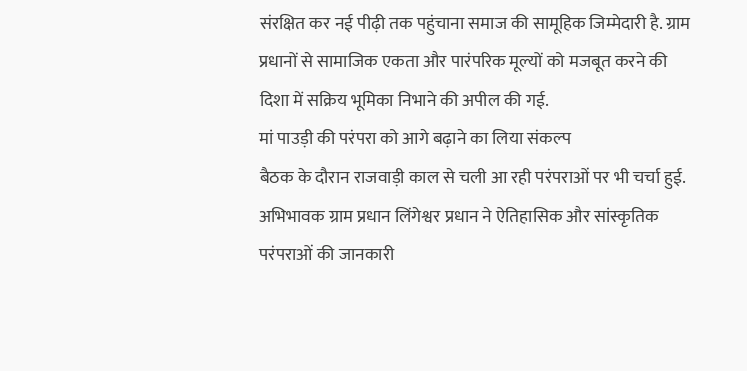संरक्षित कर नई पीढ़ी तक पहुंचाना समाज की सामूहिक जिम्मेदारी है. ग्राम प्रधानों से सामाजिक एकता और पारंपरिक मूल्यों को मजबूत करने की दिशा में सक्रिय भूमिका निभाने की अपील की गई.
मां पाउड़ी की परंपरा को आगे बढ़ाने का लिया संकल्प
बैठक के दौरान राजवाड़ी काल से चली आ रही परंपराओं पर भी चर्चा हुई. अभिभावक ग्राम प्रधान लिंगेश्वर प्रधान ने ऐतिहासिक और सांस्कृतिक परंपराओं की जानकारी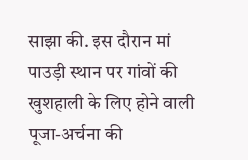साझा की. इस दौरान मां पाउड़ी स्थान पर गांवों की खुशहाली के लिए होने वाली पूजा-अर्चना की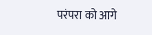परंपरा को आगे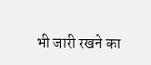भी जारी रखने का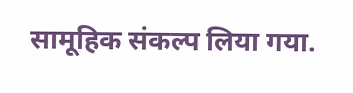सामूहिक संकल्प लिया गया.